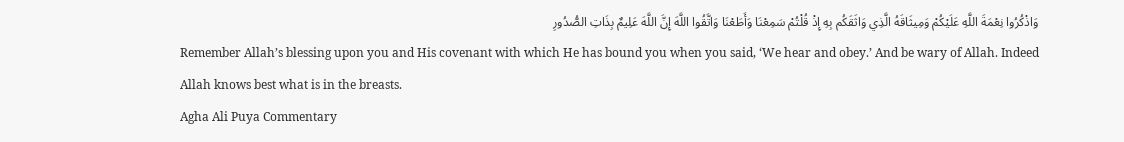وَاذْكُرُوا نِعْمَةَ اللَّهِ عَلَيْكُمْ وَمِيثَاقَهُ الَّذِي وَاثَقَكُم بِهِ إِذْ قُلْتُمْ سَمِعْنَا وَأَطَعْنَا وَاتَّقُوا اللَّهَ إِنَّ اللَّهَ عَلِيمٌ بِذَاتِ الصُّدُورِ
Remember Allah’s blessing upon you and His covenant with which He has bound you when you said, ‘We hear and obey.’ And be wary of Allah. Indeed Allah knows best what is in the breasts.
Agha Ali Puya Commentary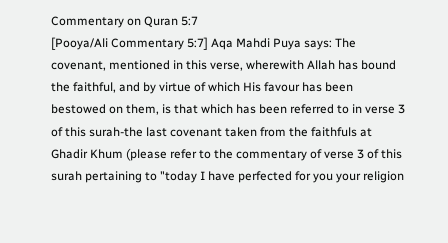Commentary on Quran 5:7
[Pooya/Ali Commentary 5:7] Aqa Mahdi Puya says: The covenant, mentioned in this verse, wherewith Allah has bound the faithful, and by virtue of which His favour has been bestowed on them, is that which has been referred to in verse 3 of this surah-the last covenant taken from the faithfuls at Ghadir Khum (please refer to the commentary of verse 3 of this surah pertaining to "today I have perfected for you your religion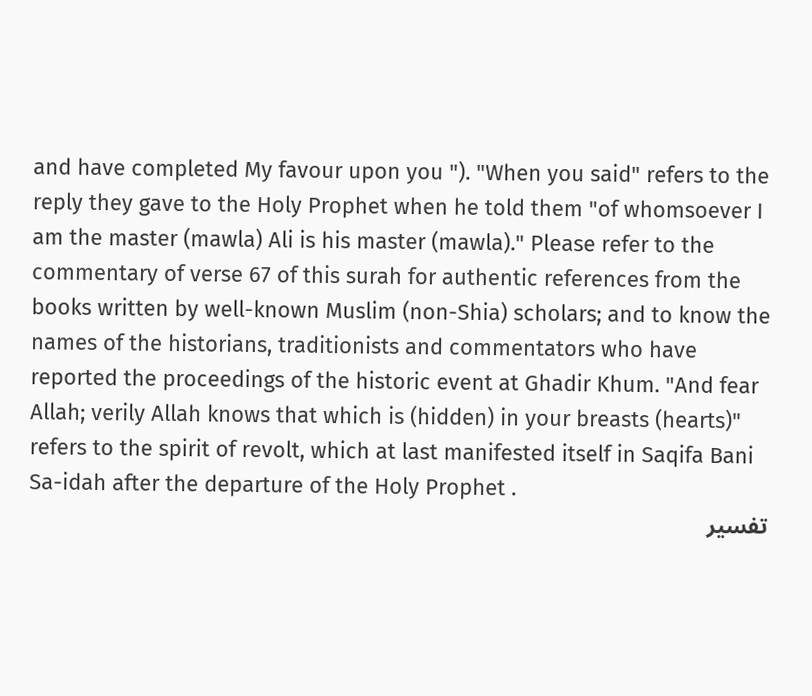and have completed My favour upon you "). "When you said" refers to the reply they gave to the Holy Prophet when he told them "of whomsoever I am the master (mawla) Ali is his master (mawla)." Please refer to the commentary of verse 67 of this surah for authentic references from the books written by well-known Muslim (non-Shia) scholars; and to know the names of the historians, traditionists and commentators who have reported the proceedings of the historic event at Ghadir Khum. "And fear Allah; verily Allah knows that which is (hidden) in your breasts (hearts)" refers to the spirit of revolt, which at last manifested itself in Saqifa Bani Sa-idah after the departure of the Holy Prophet .
تفسیر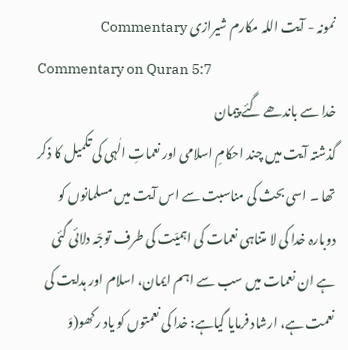نمونہ - آیت اللہ مکارم شیرازی Commentary
Commentary on Quran 5:7
خدا سے باندھے گئے پیمان
گذشتہ آیت میں چند احکامِ اسلامی اور نعماتِ الٰہی کی تکمیل کا ذکر تھا ۔ اسی بحث کی مناسبت سے اس آیت میں مسلمانوں کو دوبارہ خدا کی لا متناہی نعمات کی اہمیّت کی طرف توجّہ دلائی گئی ہے ان نعمات میں سب سے اہم ایمان، اسلام اور ہدایت کی نعمت ہے، ارشاد فرمایا گیاہے: خدا کی نعمتوں کو یاد رکھو(وَ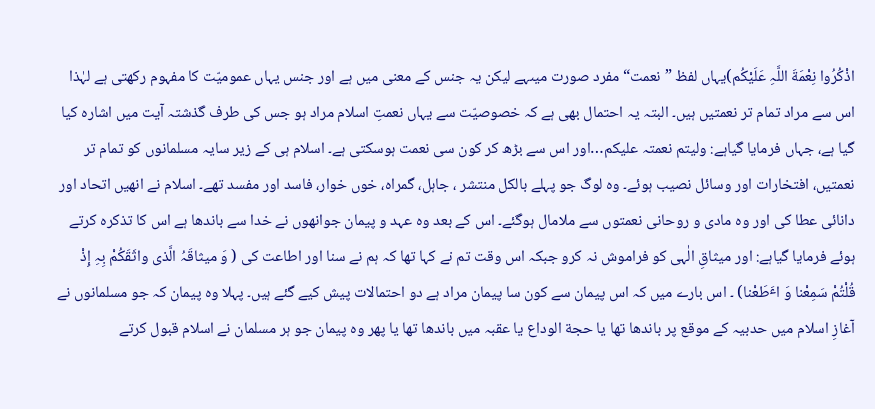اذْکُرُوا نِعْمَةَ اللَّہِ عَلَیْکُم)یہاں لفظ ”نعمت“ مفرد صورت میںہے لیکن یہ جنس کے معنی میں ہے اور جنس یہاں عمومیّت کا مفہوم رکھتی ہے لہٰذا اس سے مراد تمام تر نعمتیں ہیں۔ البتہ یہ احتمال بھی ہے کہ خصوصیّت سے یہاں نعمتِ اسلام مراد ہو جس کی طرف گذشتہ آیت میں اشارہ کیا گیا ہے، جہاں فرمایا گیاہے: ولیتم نعمتہ علیکم…اور اس سے بڑھ کر کون سی نعمت ہوسکتی ہے۔ اسلام ہی کے زیر سایہ مسلمانوں کو تمام تر نعمتیں، افتخارات اور وسائل نصیب ہوئے۔ وہ لوگ جو پہلے بالکل منتشر ، جاہل، گمراہ، خوں خوار، فاسد اور مفسد تھے۔ اسلام نے انھیں اتحاد اور دانائی عطا کی اور وہ مادی و روحانی نعمتوں سے ملامال ہوگئے۔ اس کے بعد وہ عہد و پیمان جوانھوں نے خدا سے باندھا ہے اس کا تذکرہ کرتے ہوئے فرمایا گیاہے: اور میثاقِ الٰہی کو فراموش نہ کرو جبکہ اس وقت تم نے کہا تھا کہ ہم نے سنا اور اطاعت کی ( وَ میثاقَہُ الَّذی واثَقَکُمْ بِہِ إِذْ قُلْتُمْ سَمِعْنا وَ اٴَطَعْنا) ۔ اس بارے میں کہ اس پیمان سے کون سا پیمان مراد ہے دو احتمالات پیش کیے گئے ہیں۔ پہلا وہ پیمان کہ جو مسلمانوں نے آغازِ اسلام میں حدبیہ کے موقع پر باندھا تھا یا حجة الوداع یا عقبہ میں باندھا تھا یا پھر وہ پیمان جو ہر مسلمان نے اسلام قبول کرتے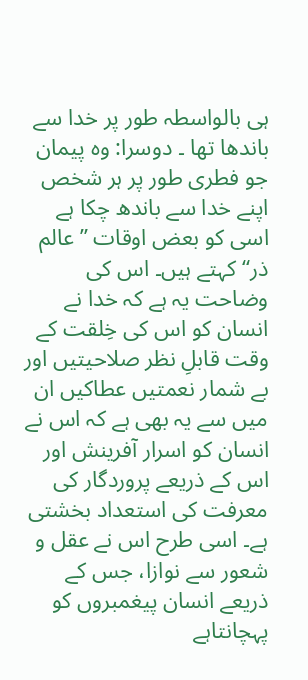ہی بالواسطہ طور پر خدا سے باندھا تھا ۔ دوسرا: وہ پیمان جو فطری طور پر ہر شخص اپنے خدا سے باندھ چکا ہے اسی کو بعض اوقات ”عالم ذر“ کہتے ہیں۔ اس کی وضاحت یہ ہے کہ خدا نے انسان کو اس کی خِلقت کے وقت قابلِ نظر صلاحیتیں اور بے شمار نعمتیں عطاکیں ان میں سے یہ بھی ہے کہ اس نے انسان کو اسرار آفرینش اور اس کے ذریعے پروردگار کی معرفت کی استعداد بخشتی ہے۔ اسی طرح اس نے عقل و شعور سے نوازا، جس کے ذریعے انسان پیغمبروں کو پہچانتاہے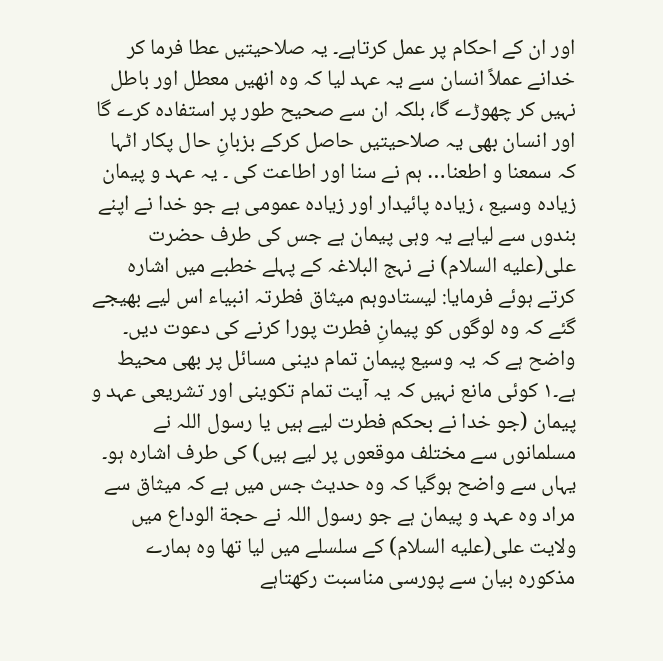اور ان کے احکام پر عمل کرتاہے۔ یہ صلاحیتیں عطا فرما کر خدانے عملاً انسان سے یہ عہد لیا کہ وہ انھیں معطل اور باطل نہیں کر چھوڑے گا، بلکہ ان سے صحیح طور پر استفادہ کرے گا اور انسان بھی یہ صلاحیتیں حاصل کرکے بزبانِ حال پکار اٹہا کہ سمعنا و اطعنا… ہم نے سنا اور اطاعت کی ۔ یہ عہد و پیمان زیادہ وسیع ، زیادہ پائیدار اور زیادہ عمومی ہے جو خدا نے اپنے بندوں سے لیاہے یہ وہی پیمان ہے جس کی طرف حضرت علی(علیه السلام) نے نہج البلاغہ کے پہلے خطبے میں اشارہ کرتے ہوئے فرمایا: لیستادوہم میثاق فطرتہ انبیاء اس لیے بھیجے گئے کہ وہ لوگوں کو پیمانِ فطرت پورا کرنے کی دعوت دیں۔ واضح ہے کہ یہ وسیع پیمان تمام دینی مسائل پر بھی محیط ہے۔۱ کوئی مانع نہیں کہ یہ آیت تمام تکوینی اور تشریعی عہد و پیمان (جو خدا نے بحکم فطرت لیے ہیں یا رسول اللہ نے مسلمانوں سے مختلف موقعوں پر لیے ہیں) کی طرف اشارہ ہو۔ یہاں سے واضح ہوگیا کہ وہ حدیث جس میں ہے کہ میثاق سے مراد وہ عہد و پیمان ہے جو رسول اللہ نے حجة الوداع میں ولایت علی(علیه السلام) کے سلسلے میں لیا تھا وہ ہمارے مذکورہ بیان سے پورسی مناسبت رکھتاہے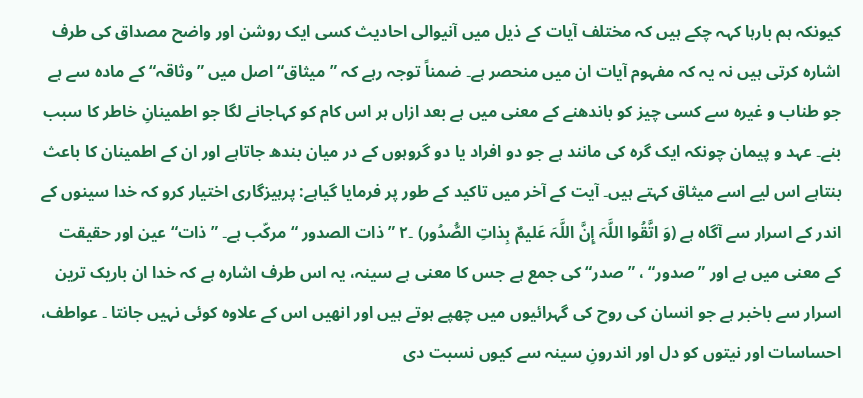کیونکہ ہم بارہا کہہ چکے ہیں کہ مختلف آیات کے ذیل میں آنیوالی احادیث کسی ایک روشن اور واضح مصداق کی طرف اشارہ کرتی ہیں نہ یہ کہ مفہوم آیات ان میں منحصر ہے۔ ضمناً توجہ رہے کہ ”میثاق“ اصل میں ”وثاقہ“ کے مادہ سے ہے جو طناب و غیرہ سے کسی چیز کو باندھنے کے معنی میں ہے بعد ازاں ہر اس کام کو کہاجانے لگا جو اطمینانِ خاطر کا سبب بنے۔ عہد و پیمان چونکہ ایک گرہ کی مانند ہے جو دو افراد یا دو گروہوں کے در میان بندھ جاتاہے اور ان کے اطمینان کا باعث بنتاہے اس لیے اسے میثاق کہتے ہیں۔ آیت کے آخر میں تاکید کے طور پر فرمایا گیاہے: پرہیزگاری اختیار کرو کہ خدا سینوں کے اندر کے اسرار سے آگاہ ہے (وَ اتَّقُوا اللَّہَ إِنَّ اللَّہَ عَلیمٌ بِذاتِ الصُّدُور) ۔۲ ”ذات الصدور “ مرکّب ہے۔ ”ذات“ عین اور حقیقت کے معنی میں ہے اور ”صدور“ ، ”صدر“ کی جمع ہے جس کا معنی ہے سینہ، یہ اس طرف اشارہ ہے کہ خدا ان باریک ترین اسرار سے باخبر ہے جو انسان کی روح کی گہرائیوں میں چھپے ہوتے ہیں اور انھیں اس کے علاوہ کوئی نہیں جانتا ۔ عواطف، احساسات اور نیتوں کو دل اور اندرونِ سینہ سے کیوں نسبت دی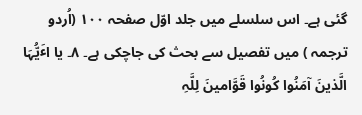گئی ہے۔ اس سلسلے میں جلد اوّل صفحہ ۱۰۰ (اُردو ترجمہ ) میں تفصیل سے بحث کی جاچکی ہے۔ ۸۔ یا اٴَیُّہَا الَّذینَ آمَنُوا کُونُوا قَوَّامینَ لِلَّہِ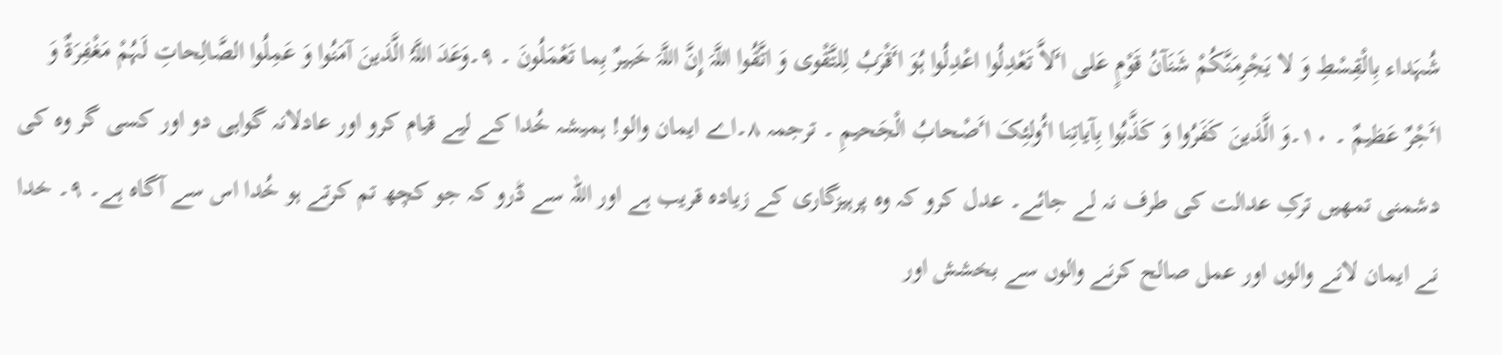شُہَداء بِالْقِسْطِ وَ لا یَجْرِمَنَّکُمْ شَنَآنُ قَوْمٍ عَلی اٴَلاَّ تَعْدِلُوا اعْدِلُوا ہُوَ اٴَقْرَبُ لِلتَّقْوی وَ اتَّقُوا اللَّہَ إِنَّ اللَّہَ خَبیرٌ بِما تَعْمَلُونَ ۔ ۹۔وَعَدَ اللَّہُ الَّذینَ آمَنُوا وَ عَمِلُوا الصَّالِحاتِ لَہُمْ مَغْفِرَةٌ وَ اٴَجْرٌ عَظیمٌ ۔ ۱۰۔وَ الَّذینَ کَفَرُوا وَ کَذَّبُوا بِآیاتِنا اٴُولئِکَ اٴَصْحابُ الْجَحیمِ ۔ ترجمہ ۸۔اے ایمان والو! ہمیشہ خُدا کے لیے قیام کرو اور عادلانہ گواہی دو اور کسی گر وہ کی دشمنی تمھیں ترکِ عدالت کی طرف نہ لے جائے۔ عدل کرو کہ وہ پرہیزگاری کے زیادہ قریب ہے اور اللہ سے ڈرو کہ جو کچھ تم کرتے ہو خُدا اس سے آگاہ ہے۔ ۹۔ خدا نے ایمان لانے والوں اور عمل صالح کرنے والوں سے بخشش اور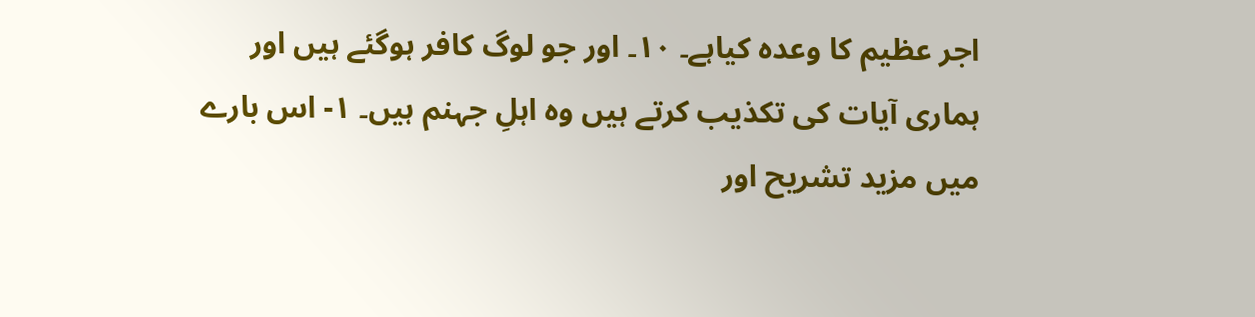اجر عظیم کا وعدہ کیاہے۔ ۱۰۔ اور جو لوگ کافر ہوگئے ہیں اور ہماری آیات کی تکذیب کرتے ہیں وہ اہلِ جہنم ہیں۔ ۱- اس بارے میں مزید تشریح اور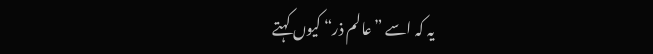یہ کہ اسے ”عالم ذر“ کیوں کہتے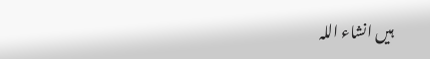ہیں انشاء اللہ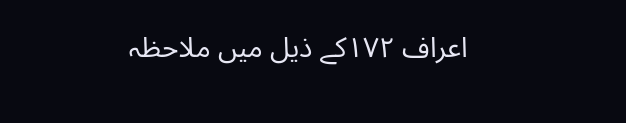اعراف ۱۷۲کے ذیل میں ملاحظہ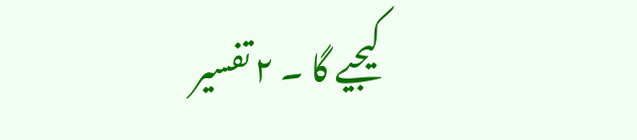کیجیے گا ۔ ۲ تفسیر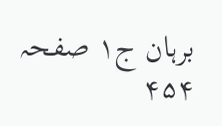برہان ج۱ صفحہ ۴۵۴